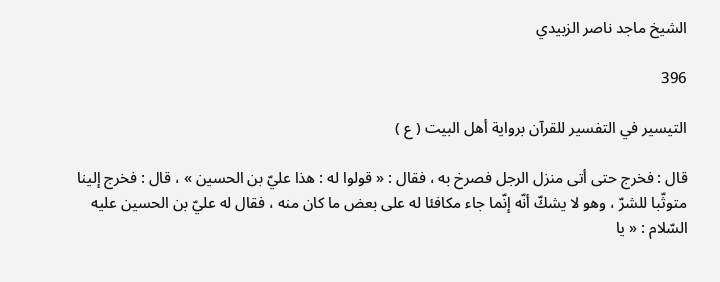الشيخ ماجد ناصر الزبيدي

396

التيسير في التفسير للقرآن برواية أهل البيت ( ع )

قال : فخرج حتى أتى منزل الرجل فصرخ به ، فقال : « قولوا له : هذا عليّ بن الحسين » ، قال : فخرج إلينا متوثّبا للشرّ ، وهو لا يشكّ أنّه إنّما جاء مكافئا له على بعض ما كان منه ، فقال له عليّ بن الحسين عليه السّلام : « يا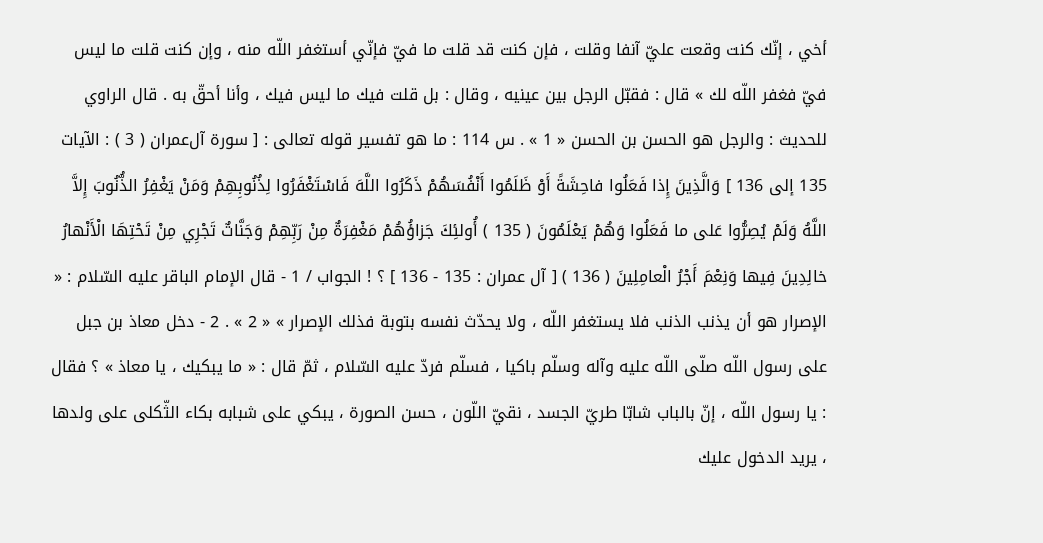أخي ، إنّك كنت وقعت عليّ آنفا وقلت ، فإن كنت قد قلت ما فيّ فإنّي أستغفر اللّه منه ، وإن كنت قلت ما ليس فيّ فغفر اللّه لك » قال : فقبّل الرجل بين عينيه ، وقال : بل قلت فيك ما ليس فيك ، وأنا أحقّ به . قال الراوي للحديث : والرجل هو الحسن بن الحسن « 1 » . س 114 : ما هو تفسير قوله تعالى : [ سورة آل‌عمران ( 3 ) : الآيات 135 إلى 136 ] وَالَّذِينَ إِذا فَعَلُوا فاحِشَةً أَوْ ظَلَمُوا أَنْفُسَهُمْ ذَكَرُوا اللَّهَ فَاسْتَغْفَرُوا لِذُنُوبِهِمْ وَمَنْ يَغْفِرُ الذُّنُوبَ إِلاَّ اللَّهُ وَلَمْ يُصِرُّوا عَلى ما فَعَلُوا وَهُمْ يَعْلَمُونَ ( 135 ) أُولئِكَ جَزاؤُهُمْ مَغْفِرَةٌ مِنْ رَبِّهِمْ وَجَنَّاتٌ تَجْرِي مِنْ تَحْتِهَا الْأَنْهارُ خالِدِينَ فِيها وَنِعْمَ أَجْرُ الْعامِلِينَ ( 136 ) [ آل عمران : 135 - 136 ] ؟ ! الجواب / 1 - قال الإمام الباقر عليه السّلام : « الإصرار هو أن يذنب الذنب فلا يستغفر اللّه ، ولا يحدّث نفسه بتوبة فذلك الإصرار » « 2 » . 2 - دخل معاذ بن جبل على رسول اللّه صلّى اللّه عليه وآله وسلّم باكيا ، فسلّم فردّ عليه السّلام ، ثمّ قال : « ما يبكيك ، يا معاذ » ؟ فقال : يا رسول اللّه ، إنّ بالباب شابّا طريّ الجسد ، نقيّ اللّون ، حسن الصورة ، يبكي على شبابه بكاء الثّكلى على ولدها ، يريد الدخول عليك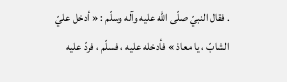. فقال النبيّ صلّى اللّه عليه وآله وسلّم : « أدخل عليّ الشابّ ، يا معاذ » فأدخله عليه ، فسلّم ، فردّ عليه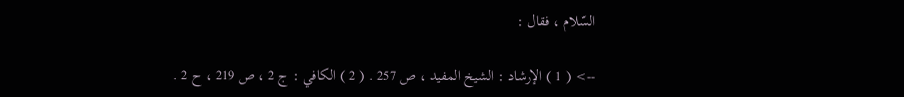السّلام ، فقال :

--> ( 1 ) الإرشاد : الشيخ المفيد ، ص 257 . ( 2 ) الكافي : ج 2 ، ص 219 ، ح 2 .